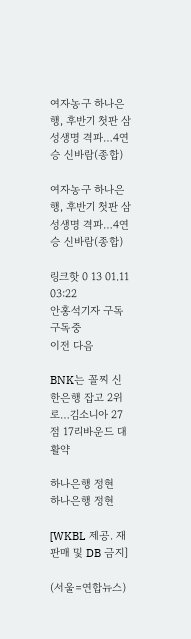여자농구 하나은행, 후반기 첫판 삼성생명 격파…4연승 신바람(종합)

여자농구 하나은행, 후반기 첫판 삼성생명 격파…4연승 신바람(종합)

링크핫 0 13 01.11 03:22
안홍석기자 구독 구독중
이전 다음

BNK는 꼴찌 신한은행 잡고 2위로…김소니아 27점 17리바운드 대활약

하나은행 정현
하나은행 정현

[WKBL 제공. 재판매 및 DB 금지]

(서울=연합뉴스)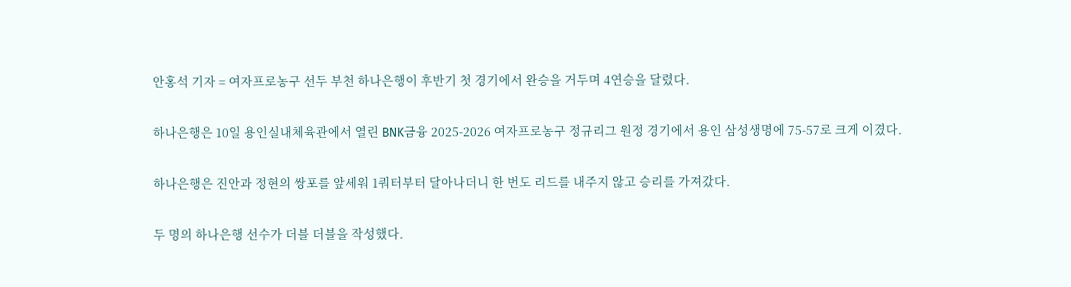안홍석 기자 = 여자프로농구 선두 부천 하나은행이 후반기 첫 경기에서 완승을 거두며 4연승을 달렸다.

하나은행은 10일 용인실내체육관에서 열린 BNK금융 2025-2026 여자프로농구 정규리그 원정 경기에서 용인 삼성생명에 75-57로 크게 이겼다.

하나은행은 진안과 정현의 쌍포를 앞세워 1쿼터부터 달아나더니 한 번도 리드를 내주지 않고 승리를 가져갔다.

두 명의 하나은행 선수가 더블 더블을 작성했다.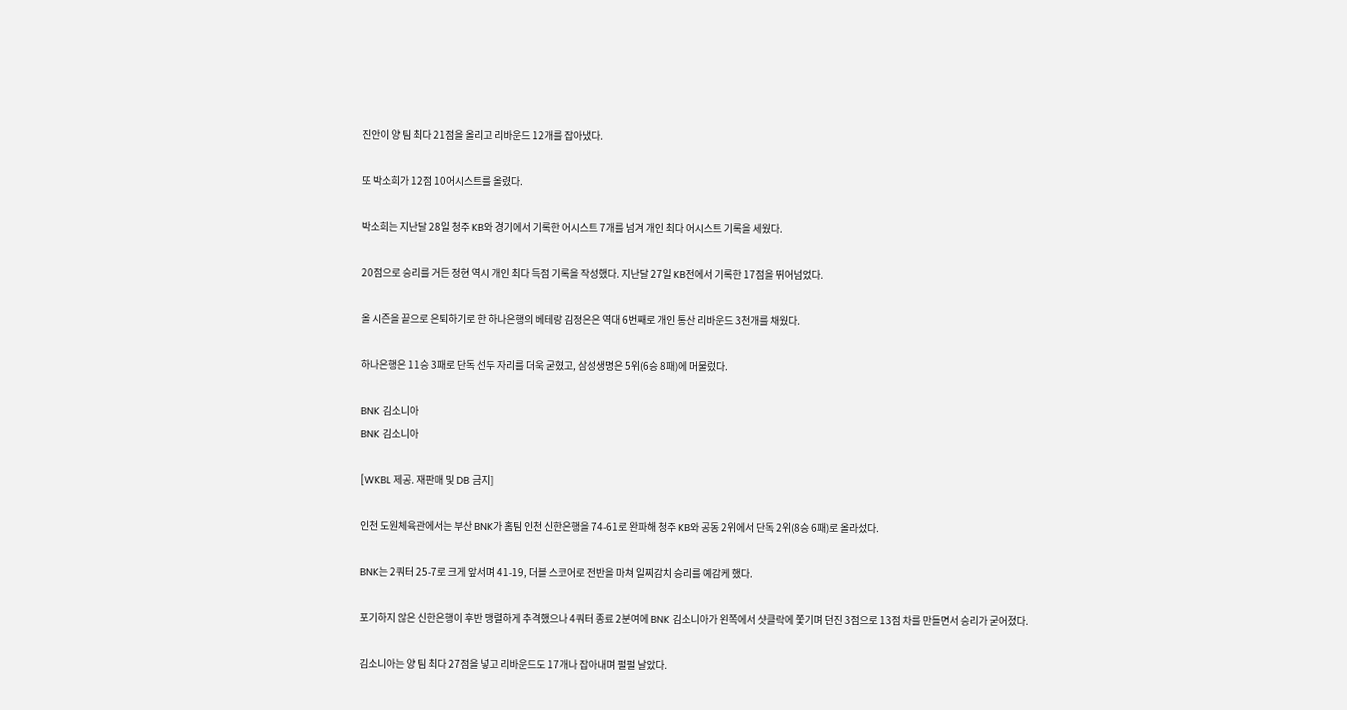진안이 양 팀 최다 21점을 올리고 리바운드 12개를 잡아냈다.

또 박소희가 12점 10어시스트를 올렸다.

박소희는 지난달 28일 청주 KB와 경기에서 기록한 어시스트 7개를 넘겨 개인 최다 어시스트 기록을 세웠다.

20점으로 승리를 거든 정현 역시 개인 최다 득점 기록을 작성했다. 지난달 27일 KB전에서 기록한 17점을 뛰어넘었다.

올 시즌을 끝으로 은퇴하기로 한 하나은행의 베테랑 김정은은 역대 6번째로 개인 통산 리바운드 3천개를 채웠다.

하나은행은 11승 3패로 단독 선두 자리를 더욱 굳혔고, 삼성생명은 5위(6승 8패)에 머물렀다.

BNK 김소니아
BNK 김소니아

[WKBL 제공. 재판매 및 DB 금지]

인천 도원체육관에서는 부산 BNK가 홈팀 인천 신한은행을 74-61로 완파해 청주 KB와 공동 2위에서 단독 2위(8승 6패)로 올라섰다.

BNK는 2쿼터 25-7로 크게 앞서며 41-19, 더블 스코어로 전반을 마쳐 일찌감치 승리를 예감케 했다.

포기하지 않은 신한은행이 후반 맹렬하게 추격했으나 4쿼터 종료 2분여에 BNK 김소니아가 왼쪽에서 샷클락에 쫓기며 던진 3점으로 13점 차를 만들면서 승리가 굳어졌다.

김소니아는 양 팀 최다 27점을 넣고 리바운드도 17개나 잡아내며 펄펄 날았다.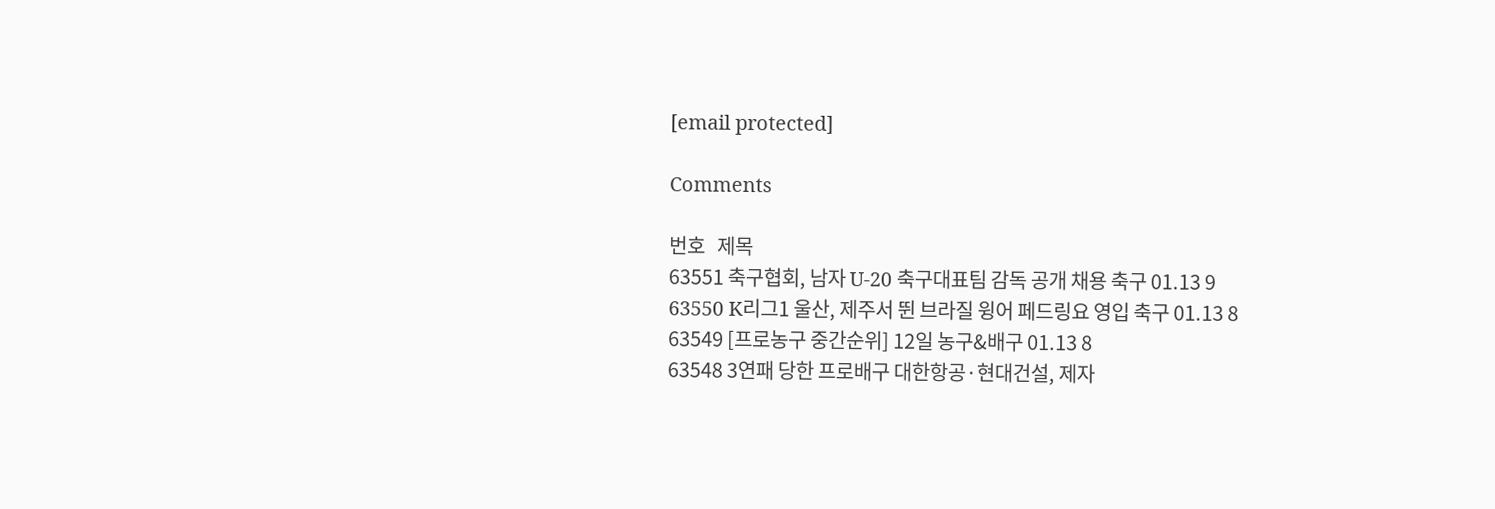[email protected]

Comments

번호   제목
63551 축구협회, 남자 U-20 축구대표팀 감독 공개 채용 축구 01.13 9
63550 K리그1 울산, 제주서 뛴 브라질 윙어 페드링요 영입 축구 01.13 8
63549 [프로농구 중간순위] 12일 농구&배구 01.13 8
63548 3연패 당한 프로배구 대한항공·현대건설, 제자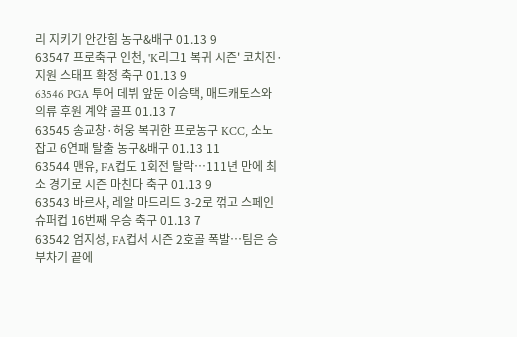리 지키기 안간힘 농구&배구 01.13 9
63547 프로축구 인천, 'K리그1 복귀 시즌' 코치진·지원 스태프 확정 축구 01.13 9
63546 PGA 투어 데뷔 앞둔 이승택, 매드캐토스와 의류 후원 계약 골프 01.13 7
63545 송교창·허웅 복귀한 프로농구 KCC, 소노 잡고 6연패 탈출 농구&배구 01.13 11
63544 맨유, FA컵도 1회전 탈락…111년 만에 최소 경기로 시즌 마친다 축구 01.13 9
63543 바르사, 레알 마드리드 3-2로 꺾고 스페인 슈퍼컵 16번째 우승 축구 01.13 7
63542 엄지성, FA컵서 시즌 2호골 폭발…팀은 승부차기 끝에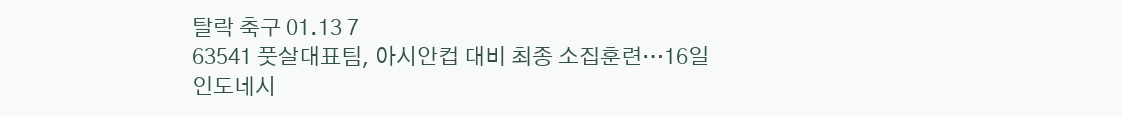탈락 축구 01.13 7
63541 풋살대표팀, 아시안컵 대비 최종 소집훈련…16일 인도네시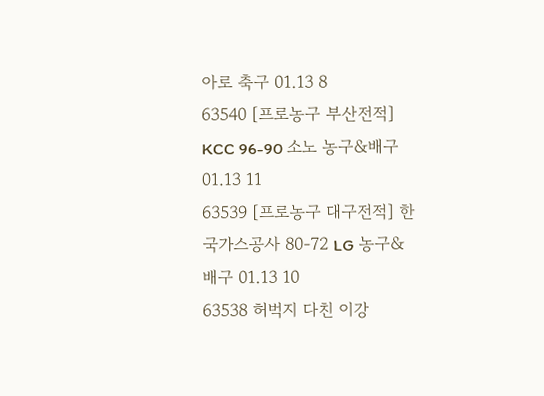아로 축구 01.13 8
63540 [프로농구 부산전적] KCC 96-90 소노 농구&배구 01.13 11
63539 [프로농구 대구전적] 한국가스공사 80-72 LG 농구&배구 01.13 10
63538 허벅지 다친 이강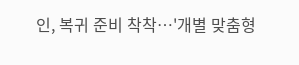인, 복귀 준비 착착…'개별 맞춤형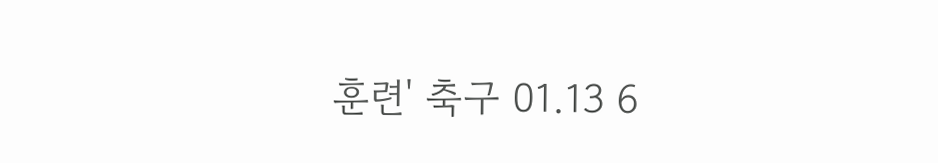훈련' 축구 01.13 6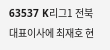63537 K리그1 전북 대표이사에 최재호 현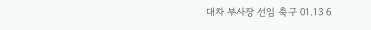대차 부사장 선임 축구 01.13 6